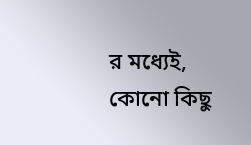র মধ্যেই, কোনো কিছু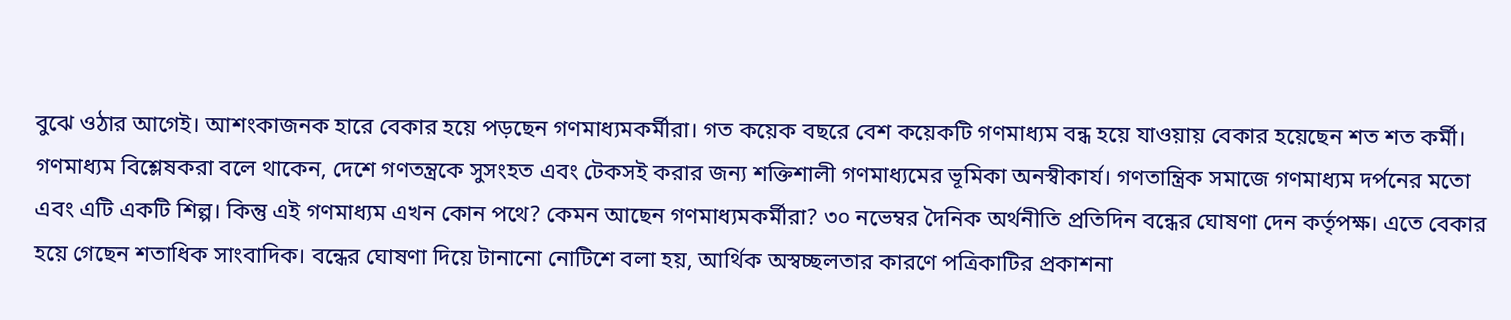বুঝে ওঠার আগেই। আশংকাজনক হারে বেকার হয়ে পড়ছেন গণমাধ্যমকর্মীরা। গত কয়েক বছরে বেশ কয়েকটি গণমাধ্যম বন্ধ হয়ে যাওয়ায় বেকার হয়েছেন শত শত কর্মী। গণমাধ্যম বিশ্লেষকরা বলে থাকেন, দেশে গণতন্ত্রকে সুসংহত এবং টেকসই করার জন্য শক্তিশালী গণমাধ্যমের ভূমিকা অনস্বীকার্য। গণতান্ত্রিক সমাজে গণমাধ্যম দর্পনের মতো এবং এটি একটি শিল্প। কিন্তু এই গণমাধ্যম এখন কোন পথে? কেমন আছেন গণমাধ্যমকর্মীরা? ৩০ নভেম্বর দৈনিক অর্থনীতি প্রতিদিন বন্ধের ঘোষণা দেন কর্তৃপক্ষ। এতে বেকার হয়ে গেছেন শতাধিক সাংবাদিক। বন্ধের ঘোষণা দিয়ে টানানো নোটিশে বলা হয়, আর্থিক অস্বচ্ছলতার কারণে পত্রিকাটির প্রকাশনা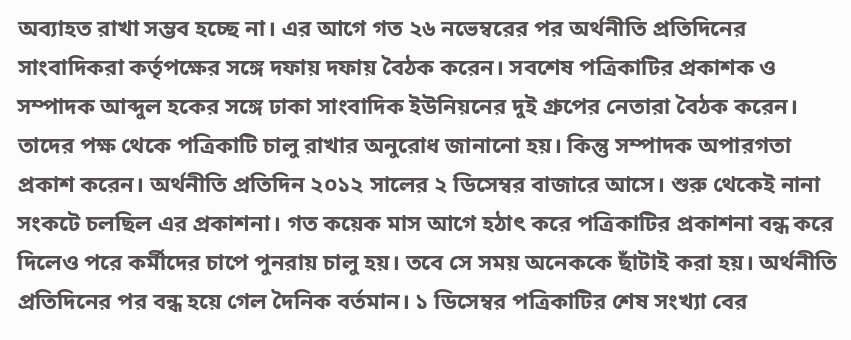অব্যাহত রাখা সম্ভব হচ্ছে না। এর আগে গত ২৬ নভেম্বরের পর অর্থনীতি প্রতিদিনের সাংবাদিকরা কর্তৃপক্ষের সঙ্গে দফায় দফায় বৈঠক করেন। সবশেষ পত্রিকাটির প্রকাশক ও সম্পাদক আব্দুল হকের সঙ্গে ঢাকা সাংবাদিক ইউনিয়নের দুই গ্রুপের নেতারা বৈঠক করেন। তাদের পক্ষ থেকে পত্রিকাটি চালু রাখার অনুরোধ জানানো হয়। কিন্তু সম্পাদক অপারগতা প্রকাশ করেন। অর্থনীতি প্রতিদিন ২০১২ সালের ২ ডিসেম্বর বাজারে আসে। শুরু থেকেই নানা সংকটে চলছিল এর প্রকাশনা। গত কয়েক মাস আগে হঠাৎ করে পত্রিকাটির প্রকাশনা বন্ধ করে দিলেও পরে কর্মীদের চাপে পুনরায় চালু হয়। তবে সে সময় অনেককে ছাঁটাই করা হয়। অর্থনীতি প্রতিদিনের পর বন্ধ হয়ে গেল দৈনিক বর্তমান। ১ ডিসেম্বর পত্রিকাটির শেষ সংখ্যা বের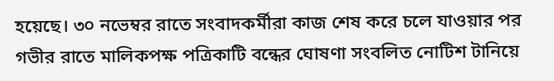হয়েছে। ৩০ নভেম্বর রাতে সংবাদকর্মীরা কাজ শেষ করে চলে যাওয়ার পর গভীর রাতে মালিকপক্ষ পত্রিকাটি বন্ধের ঘোষণা সংবলিত নোটিশ টানিয়ে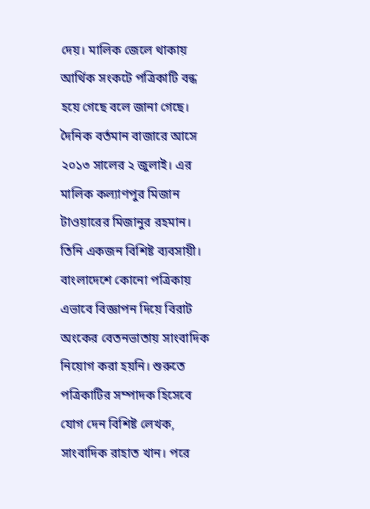দেয়। মালিক জেলে থাকায় আর্থিক সংকটে পত্রিকাটি বন্ধ হয়ে গেছে বলে জানা গেছে। দৈনিক বর্তমান বাজারে আসে ২০১৩ সালের ২ জুলাই। এর মালিক কল্যাণপুর মিজান টাওয়ারের মিজানুর রহমান। তিনি একজন বিশিষ্ট ব্যবসায়ী। বাংলাদেশে কোনো পত্রিকায় এভাবে বিজ্ঞাপন দিয়ে বিরাট অংকের বেতনভাতায় সাংবাদিক নিয়োগ করা হয়নি। শুরুতে পত্রিকাটির সম্পাদক হিসেবে যোগ দেন বিশিষ্ট লেখক, সাংবাদিক রাহাত খান। পরে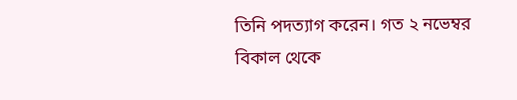তিনি পদত্যাগ করেন। গত ২ নভেম্বর বিকাল থেকে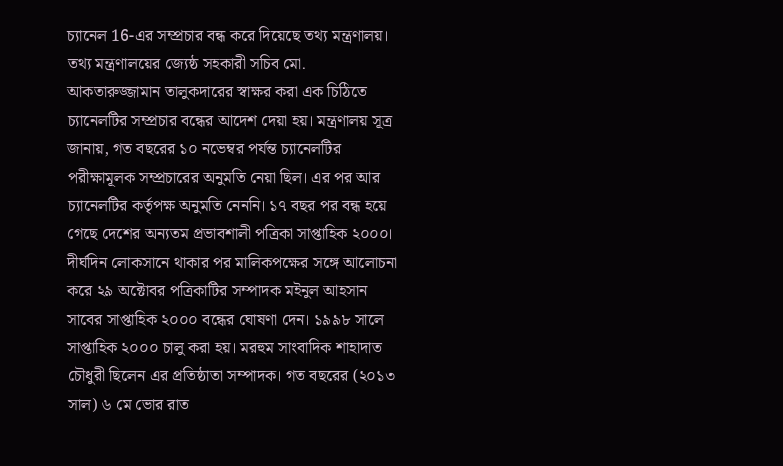চ্যানেল 16-এর সম্প্রচার বন্ধ করে দিয়েছে তথ্য মন্ত্রণালয়। তথ্য মন্ত্রণালয়ের জ্যেষ্ঠ সহকারী সচিব মো. আকতারুজ্জামান তালুকদারের স্বাক্ষর করা এক চিঠিতে চ্যানেলটির সম্প্রচার বন্ধের আদেশ দেয়া হয়। মন্ত্রণালয় সূত্র জানায়, গত বছরের ১০ নভেম্বর পর্যন্ত চ্যানেলটির পরীক্ষামূলক সম্প্রচারের অনুমতি নেয়া ছিল। এর পর আর চ্যানেলটির কর্তৃপক্ষ অনুমতি নেননি। ১৭ বছর পর বন্ধ হয়ে গেছে দেশের অন্যতম প্রভাবশালী পত্রিকা সাপ্তাহিক ২০০০। দীর্ঘদিন লোকসানে থাকার পর মালিকপক্ষের সঙ্গে আলোচনা করে ২৯ অক্টোবর পত্রিকাটির সম্পাদক মইনুল আহসান সাবের সাপ্তাহিক ২০০০ বন্ধের ঘোষণা দেন। ১৯৯৮ সালে সাপ্তাহিক ২০০০ চালু করা হয়। মরহুম সাংবাদিক শাহাদাত চৌধুরী ছিলেন এর প্রতিষ্ঠাতা সম্পাদক। গত বছরের (২০১৩ সাল) ৬ মে ভোর রাত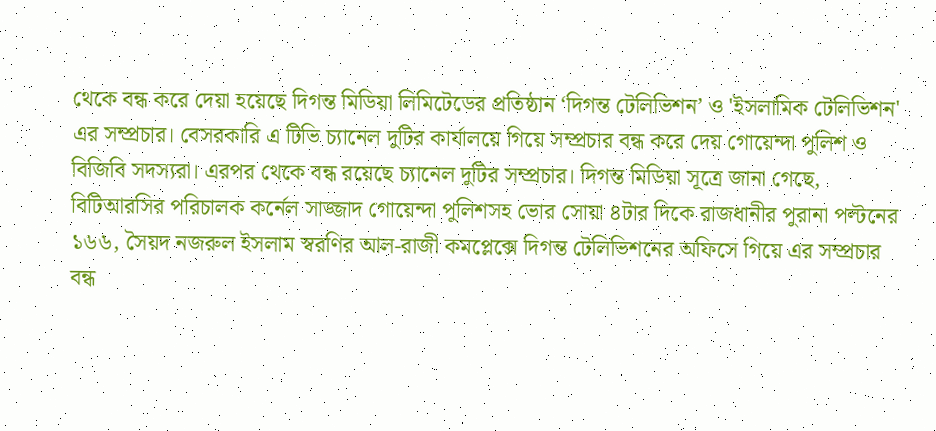থেকে বন্ধ করে দেয়া হয়েছে দিগন্ত মিডিয়া লিমিটেডের প্রতিষ্ঠান ‘দিগন্ত টেলিভিশন’ ও 'ইসলামিক টেলিভিশন' এর সম্প্রচার। বেসরকারি এ টিভি চ্যানেল দুটির কার্যালয়ে গিয়ে সম্প্রচার বন্ধ করে দেয় গোয়েন্দা পুলিশ ও বিজিবি সদস্যরা। এরপর থেকে বন্ধ রয়েছে চ্যানেল দুটির সম্প্রচার। দিগন্ত মিডিয়া সূত্রে জানা গেছে, বিটিআরসির পরিচালক কর্নেল সাজ্জাদ গোয়েন্দা পুলিশসহ ভোর সোয়া ৪টার দিকে রাজধানীর পুরানা পল্টনের ১৬৬, সৈয়দ নজরুল ইসলাম স্বরণির আল-রাজী কমপ্লেক্সে দিগন্ত টেলিভিশনের অফিসে গিয়ে এর সম্প্রচার বন্ধ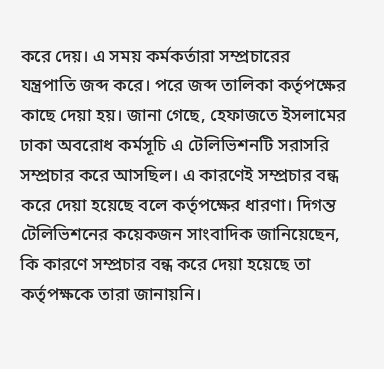করে দেয়। এ সময় কর্মকর্তারা সম্প্রচারের যন্ত্রপাতি জব্দ করে। পরে জব্দ তালিকা কর্তৃপক্ষের কাছে দেয়া হয়। জানা গেছে, হেফাজতে ইসলামের ঢাকা অবরোধ কর্মসূচি এ টেলিভিশনটি সরাসরি সম্প্রচার করে আসছিল। এ কারণেই সম্প্রচার বন্ধ করে দেয়া হয়েছে বলে কর্তৃপক্ষের ধারণা। দিগন্ত টেলিভিশনের কয়েকজন সাংবাদিক জানিয়েছেন, কি কারণে সম্প্রচার বন্ধ করে দেয়া হয়েছে তা কর্তৃপক্ষকে তারা জানায়নি।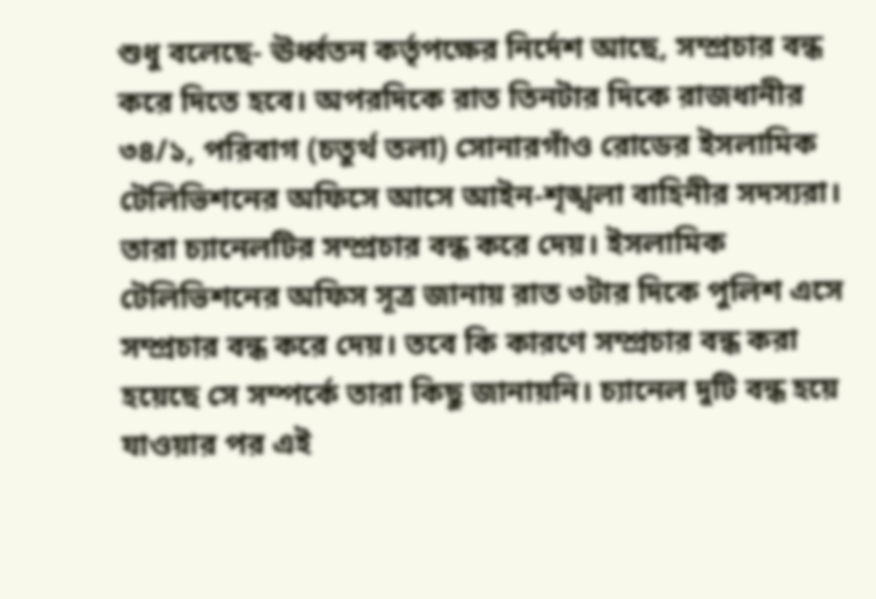শুধু বলেছে- ঊর্ধ্বতন কর্তৃপক্ষের নির্দেশ আছে, সম্প্রচার বন্ধ করে দিতে হবে। অপরদিকে রাত তিনটার দিকে রাজধানীর ৩৪/১, পরিবাগ (চতুর্থ তলা) সোনারগাঁও রোডের ইসলামিক টেলিভিশনের অফিসে আসে আইন-শৃঙ্খলা বাহিনীর সদস্যরা। তারা চ্যানেলটির সম্প্রচার বন্ধ করে দেয়। ইসলামিক টেলিভিশনের অফিস সূত্র জানায় রাত ৩টার দিকে পুলিশ এসে সম্প্রচার বন্ধ করে দেয়। তবে কি কারণে সম্প্রচার বন্ধ করা হয়েছে সে সম্পর্কে তারা কিছু জানায়নি। চ্যানেল দুটি বন্ধ হয়ে যাওয়ার পর এই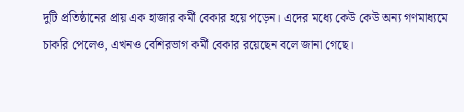দুটি প্রতিষ্ঠানের প্রায় এক হাজার কর্মী বেকার হয়ে পড়েন। এদের মধ্যে কেউ কেউ অন্য গণমাধ্যমে চাকরি পেলেও, এখনও বেশিরভাগ কর্মী বেকার রয়েছেন বলে জানা গেছে।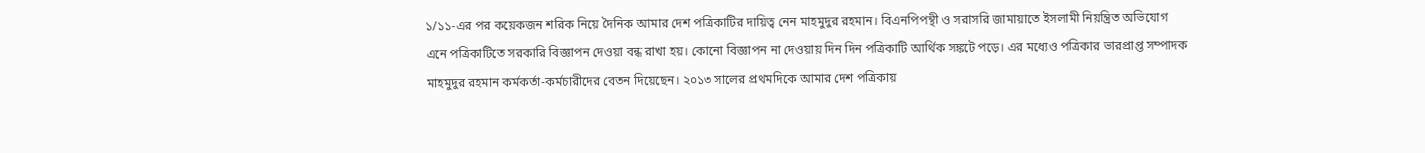১/১১-এর পর কয়েকজন শরিক নিয়ে দৈনিক আমার দেশ পত্রিকাটির দায়িত্ব নেন মাহমুদুর রহমান। বিএনপিপন্থী ও সরাসরি জামায়াতে ইসলামী নিয়ন্ত্রিত অভিযোগ এনে পত্রিকাটিতে সরকারি বিজ্ঞাপন দেওয়া বন্ধ রাখা হয়। কোনো বিজ্ঞাপন না দেওয়ায় দিন দিন পত্রিকাটি আর্থিক সঙ্কটে পড়ে। এর মধ্যেও পত্রিকার ভারপ্রাপ্ত সম্পাদক মাহমুদুর রহমান কর্মকর্তা-কর্মচারীদের বেতন দিয়েছেন। ২০১৩ সালের প্রথমদিকে আমার দেশ পত্রিকায়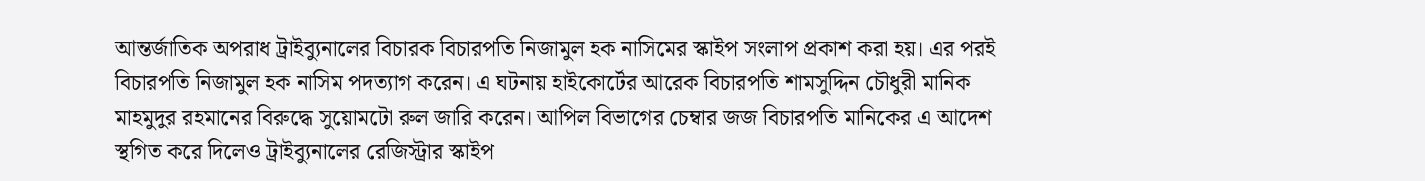আন্তর্জাতিক অপরাধ ট্রাইব্যুনালের বিচারক বিচারপতি নিজামুল হক নাসিমের স্কাইপ সংলাপ প্রকাশ করা হয়। এর পরই বিচারপতি নিজামুল হক নাসিম পদত্যাগ করেন। এ ঘটনায় হাইকোর্টের আরেক বিচারপতি শামসুদ্দিন চৌধুরী মানিক মাহমুদুর রহমানের বিরুদ্ধে সুয়োমটো রুল জারি করেন। আপিল বিভাগের চেম্বার জজ বিচারপতি মানিকের এ আদেশ স্থগিত করে দিলেও ট্রাইব্যুনালের রেজিস্ট্রার স্কাইপ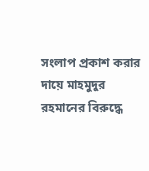সংলাপ প্রকাশ করার দায়ে মাহমুদুর রহমানের বিরুদ্ধে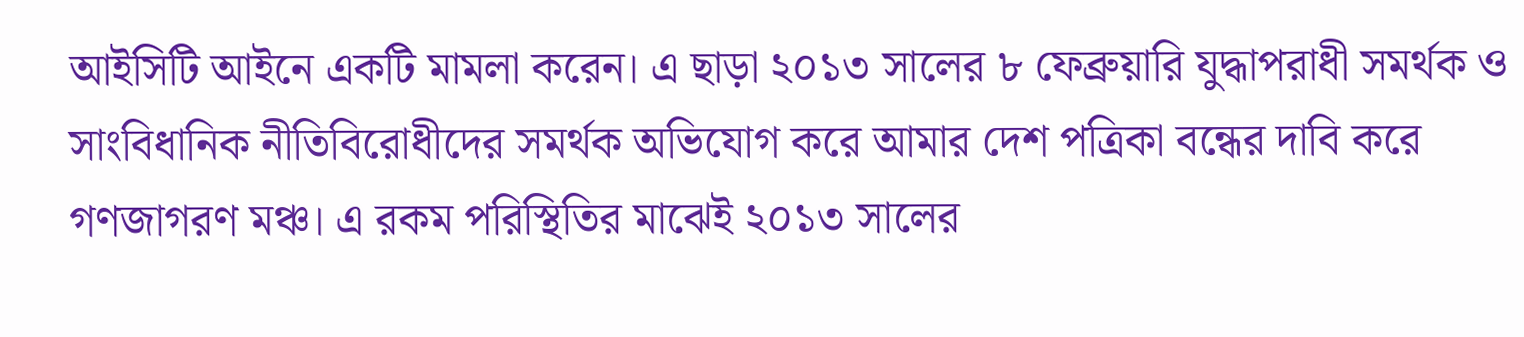আইসিটি আইনে একটি মামলা করেন। এ ছাড়া ২০১৩ সালের ৮ ফেব্রুয়ারি যুদ্ধাপরাধী সমর্থক ও সাংবিধানিক নীতিবিরোধীদের সমর্থক অভিযোগ করে আমার দেশ পত্রিকা বন্ধের দাবি করে গণজাগরণ মঞ্চ। এ রকম পরিস্থিতির মাঝেই ২০১৩ সালের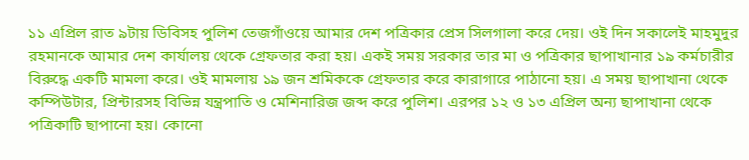১১ এপ্রিল রাত ৯টায় ডিবিসহ পুলিশ তেজগাঁওয়ে আমার দেশ পত্রিকার প্রেস সিলগালা করে দেয়। ওই দিন সকালেই মাহমুদুর রহমানকে আমার দেশ কার্যালয় থেকে গ্রেফতার করা হয়। একই সময় সরকার তার মা ও পত্রিকার ছাপাখানার ১৯ কর্মচারীর বিরুদ্ধে একটি মামলা করে। ওই মামলায় ১৯ জন শ্রমিককে গ্রেফতার করে কারাগারে পাঠানো হয়। এ সময় ছাপাখানা থেকে কম্পিউটার, প্রিন্টারসহ বিভিন্ন যন্ত্রপাতি ও মেশিনারিজ জব্দ করে পুলিশ। এরপর ১২ ও ১৩ এপ্রিল অন্য ছাপাখানা থেকে পত্রিকাটি ছাপানো হয়। কোনো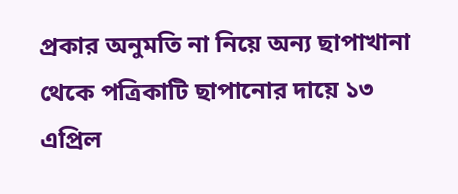প্রকার অনুমতি না নিয়ে অন্য ছাপাখানা থেকে পত্রিকাটি ছাপানোর দায়ে ১৩ এপ্রিল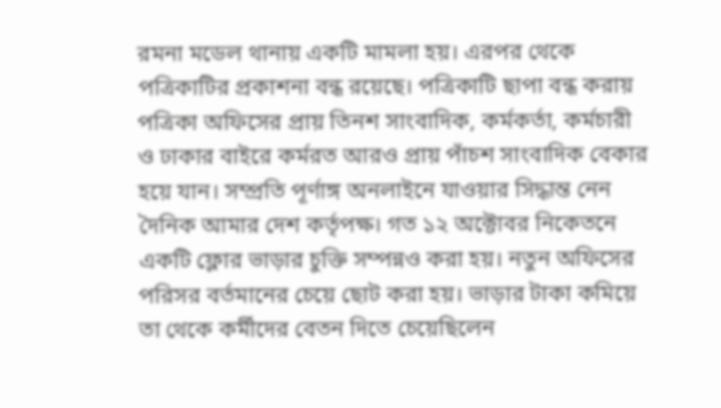রমনা মডেল থানায় একটি মামলা হয়। এরপর থেকে পত্রিকাটির প্রকাশনা বন্ধ রয়েছে। পত্রিকাটি ছাপা বন্ধ করায় পত্রিকা অফিসের প্রায় তিনশ সাংবাদিক, কর্মকর্তা, কর্মচারী ও ঢাকার বাইরে কর্মরত আরও প্রায় পাঁচশ সাংবাদিক বেকার হয়ে যান। সম্প্রতি পূর্ণাঙ্গ অনলাইনে যাওয়ার সিদ্ধান্ত নেন দৈনিক আমার দেশ কর্তৃপক্ষ। গত ১২ অক্টোবর নিকেতনে একটি ফ্লোর ভাড়ার চুক্তি সম্পন্নও করা হয়। নতুন অফিসের পরিসর বর্তমানের চেয়ে ছোট করা হয়। ভাড়ার টাকা কমিয়ে তা থেকে কর্মীদের বেতন দিতে চেয়েছিলেন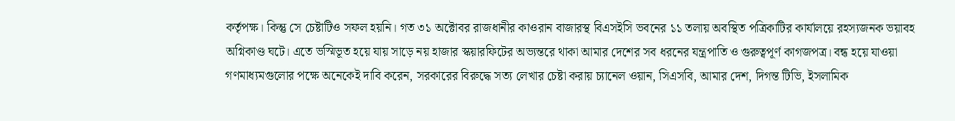কর্তৃপক্ষ। কিন্তু সে চেষ্টাটিও সফল হয়নি। গত ৩১ অক্টোবর রাজধানীর কাওরান বাজারস্থ বিএসইসি ভবনের ১১ তলায় অবস্থিত পত্রিকাটির কার্যালয়ে রহস্যজনক ভয়াবহ অগ্নিকাণ্ড ঘটে। এতে ভস্মিভূত হয়ে যায় সাড়ে নয় হাজার স্কয়ারফিটের অভ্যন্তরে থাকা আমার দেশের সব ধরনের যন্ত্রপাতি ও গুরুত্বপূর্ণ কাগজপত্র। বন্ধ হয়ে যাওয়া গণমাধ্যমগুলোর পক্ষে অনেকেই দাবি করেন, সরকারের বিরুদ্ধে সত্য লেখার চেষ্টা করায় চ্যানেল ওয়ান, সিএসবি, আমার দেশ, দিগন্ত টিভি, ইসলামিক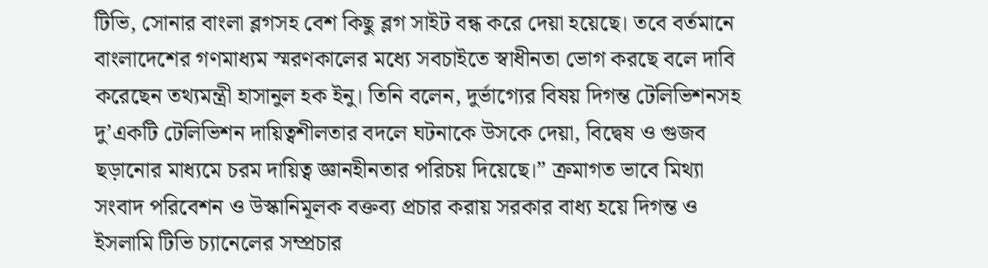টিভি, সোনার বাংলা ব্লগসহ বেশ কিছু ব্লগ সাইট বন্ধ করে দেয়া হয়েছে। তবে বর্তমানে বাংলাদেশের গণমাধ্যম স্মরণকালের মধ্যে সবচাইতে স্বাধীনতা ভোগ করছে বলে দাবি করেছেন তথ্যমন্ত্রী হাসানুল হক ইনু। তিনি বলেন, দুর্ভাগ্যের বিষয় দিগন্ত টেলিভিশনসহ দু’একটি টেলিভিশন দায়িত্বশীলতার বদলে ঘটনাকে উসকে দেয়া, বিদ্বেষ ও গুজব ছড়ানোর মাধ্যমে চরম দায়িত্ব জ্ঞানহীনতার পরিচয় দিয়েছে।” ক্রমাগত ভাবে মিথ্যা সংবাদ পরিবেশন ও উস্কানিমূলক বক্তব্য প্রচার করায় সরকার বাধ্য হয়ে দিগন্ত ও ইসলামি টিভি চ্যানেলের সম্প্রচার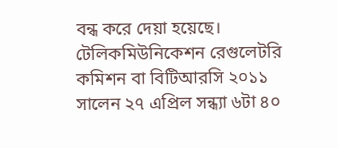বন্ধ করে দেয়া হয়েছে। টেলিকমিউনিকেশন রেগুলেটরি কমিশন বা বিটিআরসি ২০১১ সালেন ২৭ এপ্রিল সন্ধ্যা ৬টা ৪০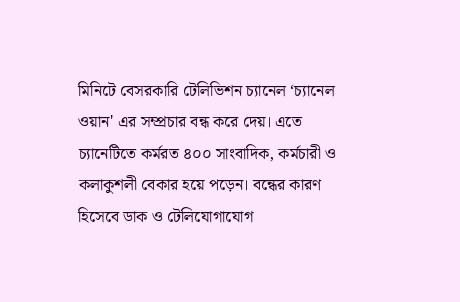মিনিটে বেসরকারি টেলিভিশন চ্যানেল ‘চ্যানেল ওয়ান' এর সম্প্রচার বন্ধ করে দেয়। এতে চ্যানেটিতে কর্মরত ৪০০ সাংবাদিক, কর্মচারী ও কলাকুশলী বেকার হয়ে পড়েন। বন্ধের কারণ হিসেবে ডাক ও টেলিযোগাযোগ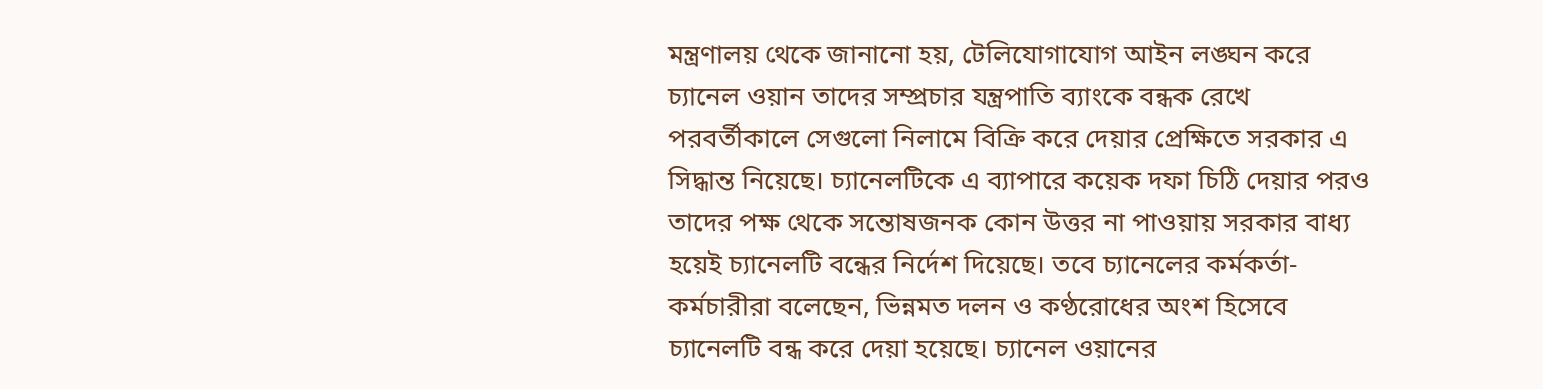মন্ত্রণালয় থেকে জানানো হয়, টেলিযোগাযোগ আইন লঙ্ঘন করে চ্যানেল ওয়ান তাদের সম্প্রচার যন্ত্রপাতি ব্যাংকে বন্ধক রেখে পরবর্তীকালে সেগুলো নিলামে বিক্রি করে দেয়ার প্রেক্ষিতে সরকার এ সিদ্ধান্ত নিয়েছে। চ্যানেলটিকে এ ব্যাপারে কয়েক দফা চিঠি দেয়ার পরও তাদের পক্ষ থেকে সন্তোষজনক কোন উত্তর না পাওয়ায় সরকার বাধ্য হয়েই চ্যানেলটি বন্ধের নির্দেশ দিয়েছে। তবে চ্যানেলের কর্মকর্তা-কর্মচারীরা বলেছেন, ভিন্নমত দলন ও কণ্ঠরোধের অংশ হিসেবে চ্যানেলটি বন্ধ করে দেয়া হয়েছে। চ্যানেল ওয়ানের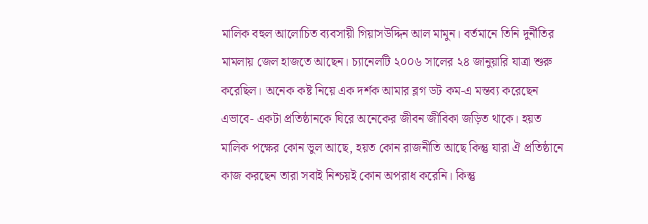মালিক বহুল আলোচিত ব্যবসায়ী গিয়াসউদ্দিন আল মামুন। বর্তমানে তিনি দুর্নীতির মামলায় জেল হাজতে আছেন। চ্যানেলটি ২০০৬ সালের ২৪ জানুয়ারি যাত্রা শুরু করেছিল। অনেক কষ্ট নিয়ে এক দর্শক আমার ব্লগ ডট কম-এ মন্তব্য করেছেন এভাবে- একটা প্রতিষ্ঠানকে ঘিরে অনেকের জীবন জীবিকা জড়িত থাকে। হয়ত মালিক পক্ষের কোন ভুল আছে, হয়ত কোন রাজনীতি আছে কিন্তু যারা ঐ প্রতিষ্ঠানে কাজ করছেন তারা সবাই নিশ্চয়ই কোন অপরাধ করেনি। কিন্তু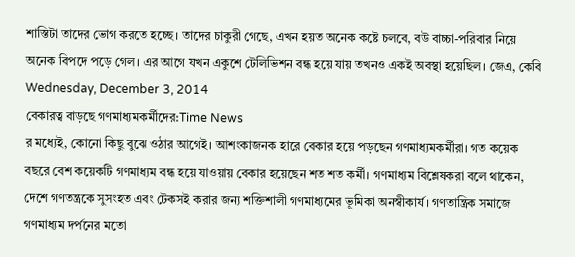শাস্তিটা তাদের ভোগ করতে হচ্ছে। তাদের চাকুরী গেছে, এখন হয়ত অনেক কষ্টে চলবে, বউ বাচ্চা-পরিবার নিয়ে অনেক বিপদে পড়ে গেল। এর আগে যখন একুশে টেলিভিশন বন্ধ হয়ে যায় তখনও একই অবস্থা হয়েছিল। জেএ, কেবি
Wednesday, December 3, 2014
বেকারত্ব বাড়ছে গণমাধ্যমকর্মীদের:Time News
র মধ্যেই, কোনো কিছু বুঝে ওঠার আগেই। আশংকাজনক হারে বেকার হয়ে পড়ছেন গণমাধ্যমকর্মীরা। গত কয়েক বছরে বেশ কয়েকটি গণমাধ্যম বন্ধ হয়ে যাওয়ায় বেকার হয়েছেন শত শত কর্মী। গণমাধ্যম বিশ্লেষকরা বলে থাকেন, দেশে গণতন্ত্রকে সুসংহত এবং টেকসই করার জন্য শক্তিশালী গণমাধ্যমের ভূমিকা অনস্বীকার্য। গণতান্ত্রিক সমাজে গণমাধ্যম দর্পনের মতো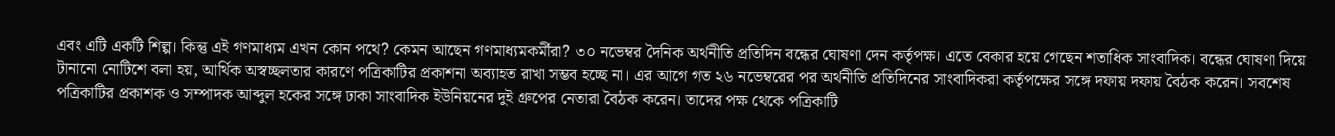এবং এটি একটি শিল্প। কিন্তু এই গণমাধ্যম এখন কোন পথে? কেমন আছেন গণমাধ্যমকর্মীরা? ৩০ নভেম্বর দৈনিক অর্থনীতি প্রতিদিন বন্ধের ঘোষণা দেন কর্তৃপক্ষ। এতে বেকার হয়ে গেছেন শতাধিক সাংবাদিক। বন্ধের ঘোষণা দিয়ে টানানো নোটিশে বলা হয়, আর্থিক অস্বচ্ছলতার কারণে পত্রিকাটির প্রকাশনা অব্যাহত রাখা সম্ভব হচ্ছে না। এর আগে গত ২৬ নভেম্বরের পর অর্থনীতি প্রতিদিনের সাংবাদিকরা কর্তৃপক্ষের সঙ্গে দফায় দফায় বৈঠক করেন। সবশেষ পত্রিকাটির প্রকাশক ও সম্পাদক আব্দুল হকের সঙ্গে ঢাকা সাংবাদিক ইউনিয়নের দুই গ্রুপের নেতারা বৈঠক করেন। তাদের পক্ষ থেকে পত্রিকাটি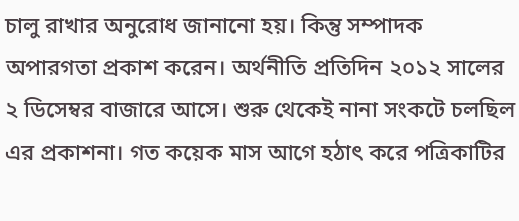চালু রাখার অনুরোধ জানানো হয়। কিন্তু সম্পাদক অপারগতা প্রকাশ করেন। অর্থনীতি প্রতিদিন ২০১২ সালের ২ ডিসেম্বর বাজারে আসে। শুরু থেকেই নানা সংকটে চলছিল এর প্রকাশনা। গত কয়েক মাস আগে হঠাৎ করে পত্রিকাটির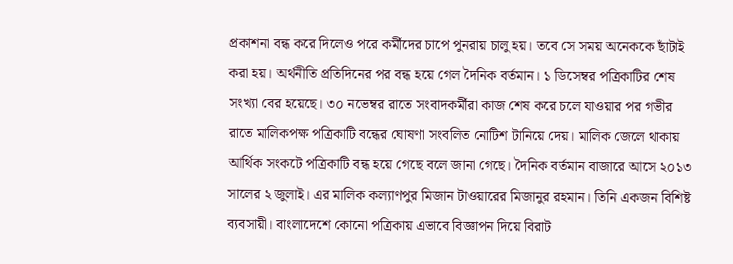প্রকাশনা বন্ধ করে দিলেও পরে কর্মীদের চাপে পুনরায় চালু হয়। তবে সে সময় অনেককে ছাঁটাই করা হয়। অর্থনীতি প্রতিদিনের পর বন্ধ হয়ে গেল দৈনিক বর্তমান। ১ ডিসেম্বর পত্রিকাটির শেষ সংখ্যা বের হয়েছে। ৩০ নভেম্বর রাতে সংবাদকর্মীরা কাজ শেষ করে চলে যাওয়ার পর গভীর রাতে মালিকপক্ষ পত্রিকাটি বন্ধের ঘোষণা সংবলিত নোটিশ টানিয়ে দেয়। মালিক জেলে থাকায় আর্থিক সংকটে পত্রিকাটি বন্ধ হয়ে গেছে বলে জানা গেছে। দৈনিক বর্তমান বাজারে আসে ২০১৩ সালের ২ জুলাই। এর মালিক কল্যাণপুর মিজান টাওয়ারের মিজানুর রহমান। তিনি একজন বিশিষ্ট ব্যবসায়ী। বাংলাদেশে কোনো পত্রিকায় এভাবে বিজ্ঞাপন দিয়ে বিরাট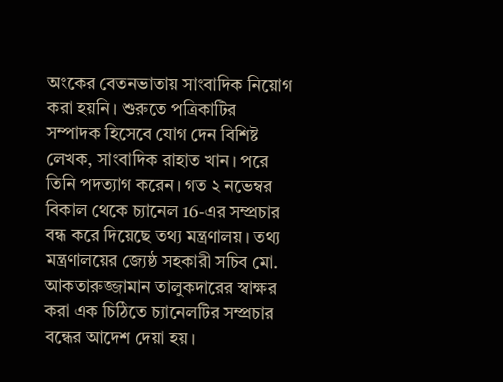অংকের বেতনভাতায় সাংবাদিক নিয়োগ করা হয়নি। শুরুতে পত্রিকাটির সম্পাদক হিসেবে যোগ দেন বিশিষ্ট লেখক, সাংবাদিক রাহাত খান। পরে তিনি পদত্যাগ করেন। গত ২ নভেম্বর বিকাল থেকে চ্যানেল 16-এর সম্প্রচার বন্ধ করে দিয়েছে তথ্য মন্ত্রণালয়। তথ্য মন্ত্রণালয়ের জ্যেষ্ঠ সহকারী সচিব মো. আকতারুজ্জামান তালুকদারের স্বাক্ষর করা এক চিঠিতে চ্যানেলটির সম্প্রচার বন্ধের আদেশ দেয়া হয়।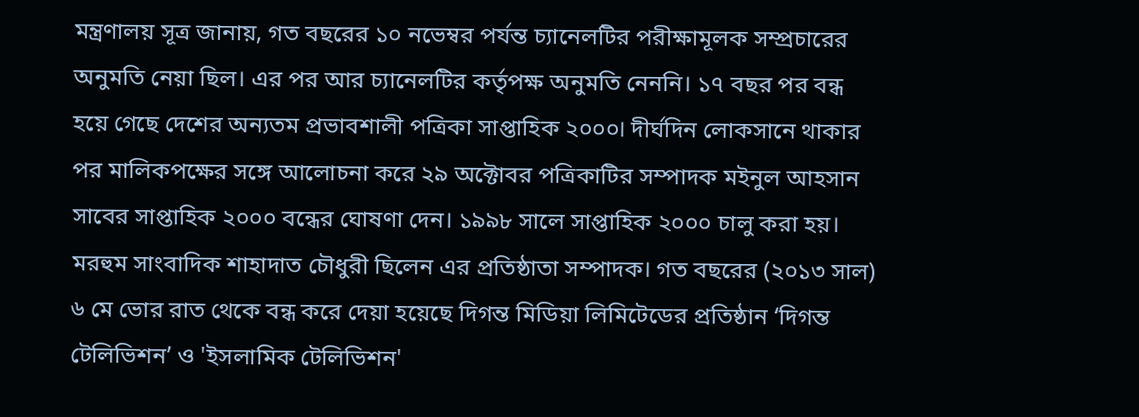মন্ত্রণালয় সূত্র জানায়, গত বছরের ১০ নভেম্বর পর্যন্ত চ্যানেলটির পরীক্ষামূলক সম্প্রচারের অনুমতি নেয়া ছিল। এর পর আর চ্যানেলটির কর্তৃপক্ষ অনুমতি নেননি। ১৭ বছর পর বন্ধ হয়ে গেছে দেশের অন্যতম প্রভাবশালী পত্রিকা সাপ্তাহিক ২০০০। দীর্ঘদিন লোকসানে থাকার পর মালিকপক্ষের সঙ্গে আলোচনা করে ২৯ অক্টোবর পত্রিকাটির সম্পাদক মইনুল আহসান সাবের সাপ্তাহিক ২০০০ বন্ধের ঘোষণা দেন। ১৯৯৮ সালে সাপ্তাহিক ২০০০ চালু করা হয়। মরহুম সাংবাদিক শাহাদাত চৌধুরী ছিলেন এর প্রতিষ্ঠাতা সম্পাদক। গত বছরের (২০১৩ সাল) ৬ মে ভোর রাত থেকে বন্ধ করে দেয়া হয়েছে দিগন্ত মিডিয়া লিমিটেডের প্রতিষ্ঠান ‘দিগন্ত টেলিভিশন’ ও 'ইসলামিক টেলিভিশন'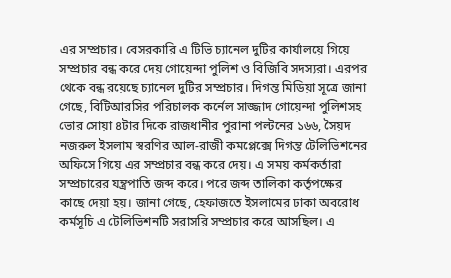এর সম্প্রচার। বেসরকারি এ টিভি চ্যানেল দুটির কার্যালয়ে গিয়ে সম্প্রচার বন্ধ করে দেয় গোয়েন্দা পুলিশ ও বিজিবি সদস্যরা। এরপর থেকে বন্ধ রয়েছে চ্যানেল দুটির সম্প্রচার। দিগন্ত মিডিয়া সূত্রে জানা গেছে, বিটিআরসির পরিচালক কর্নেল সাজ্জাদ গোয়েন্দা পুলিশসহ ভোর সোয়া ৪টার দিকে রাজধানীর পুরানা পল্টনের ১৬৬, সৈয়দ নজরুল ইসলাম স্বরণির আল-রাজী কমপ্লেক্সে দিগন্ত টেলিভিশনের অফিসে গিয়ে এর সম্প্রচার বন্ধ করে দেয়। এ সময় কর্মকর্তারা সম্প্রচারের যন্ত্রপাতি জব্দ করে। পরে জব্দ তালিকা কর্তৃপক্ষের কাছে দেয়া হয়। জানা গেছে, হেফাজতে ইসলামের ঢাকা অবরোধ কর্মসূচি এ টেলিভিশনটি সরাসরি সম্প্রচার করে আসছিল। এ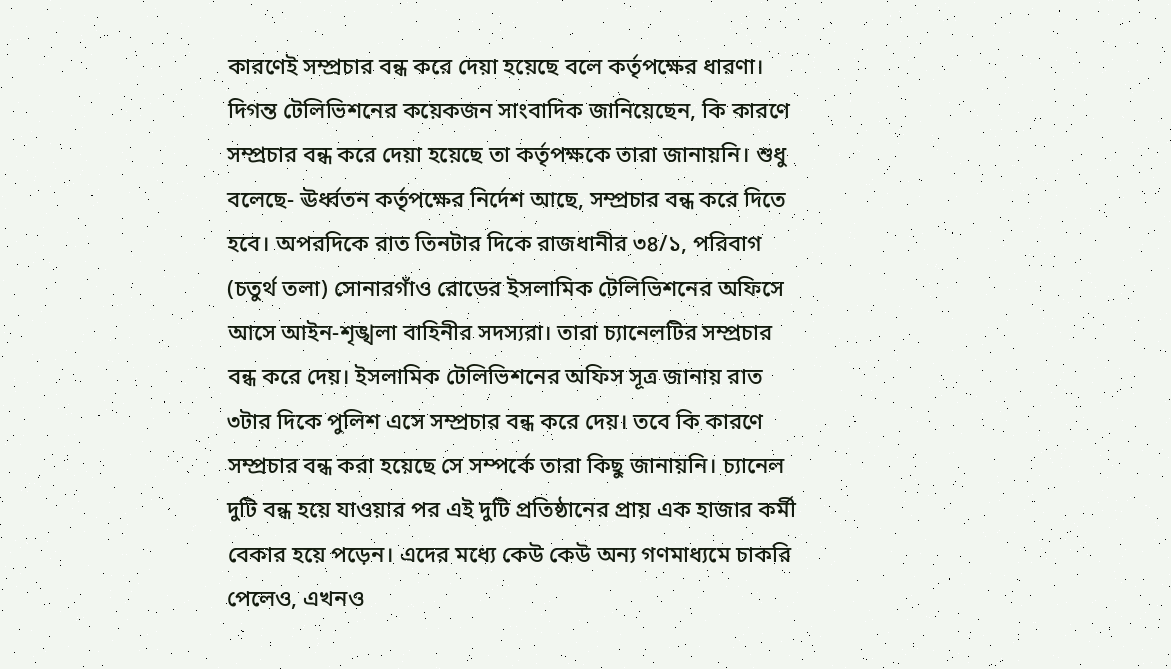কারণেই সম্প্রচার বন্ধ করে দেয়া হয়েছে বলে কর্তৃপক্ষের ধারণা। দিগন্ত টেলিভিশনের কয়েকজন সাংবাদিক জানিয়েছেন, কি কারণে সম্প্রচার বন্ধ করে দেয়া হয়েছে তা কর্তৃপক্ষকে তারা জানায়নি। শুধু বলেছে- ঊর্ধ্বতন কর্তৃপক্ষের নির্দেশ আছে, সম্প্রচার বন্ধ করে দিতে হবে। অপরদিকে রাত তিনটার দিকে রাজধানীর ৩৪/১, পরিবাগ (চতুর্থ তলা) সোনারগাঁও রোডের ইসলামিক টেলিভিশনের অফিসে আসে আইন-শৃঙ্খলা বাহিনীর সদস্যরা। তারা চ্যানেলটির সম্প্রচার বন্ধ করে দেয়। ইসলামিক টেলিভিশনের অফিস সূত্র জানায় রাত ৩টার দিকে পুলিশ এসে সম্প্রচার বন্ধ করে দেয়। তবে কি কারণে সম্প্রচার বন্ধ করা হয়েছে সে সম্পর্কে তারা কিছু জানায়নি। চ্যানেল দুটি বন্ধ হয়ে যাওয়ার পর এই দুটি প্রতিষ্ঠানের প্রায় এক হাজার কর্মী বেকার হয়ে পড়েন। এদের মধ্যে কেউ কেউ অন্য গণমাধ্যমে চাকরি পেলেও, এখনও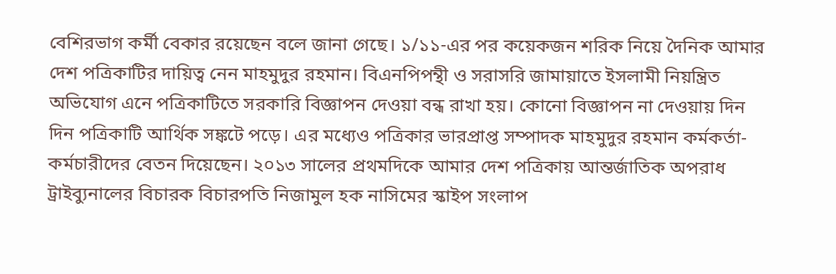বেশিরভাগ কর্মী বেকার রয়েছেন বলে জানা গেছে। ১/১১-এর পর কয়েকজন শরিক নিয়ে দৈনিক আমার দেশ পত্রিকাটির দায়িত্ব নেন মাহমুদুর রহমান। বিএনপিপন্থী ও সরাসরি জামায়াতে ইসলামী নিয়ন্ত্রিত অভিযোগ এনে পত্রিকাটিতে সরকারি বিজ্ঞাপন দেওয়া বন্ধ রাখা হয়। কোনো বিজ্ঞাপন না দেওয়ায় দিন দিন পত্রিকাটি আর্থিক সঙ্কটে পড়ে। এর মধ্যেও পত্রিকার ভারপ্রাপ্ত সম্পাদক মাহমুদুর রহমান কর্মকর্তা-কর্মচারীদের বেতন দিয়েছেন। ২০১৩ সালের প্রথমদিকে আমার দেশ পত্রিকায় আন্তর্জাতিক অপরাধ ট্রাইব্যুনালের বিচারক বিচারপতি নিজামুল হক নাসিমের স্কাইপ সংলাপ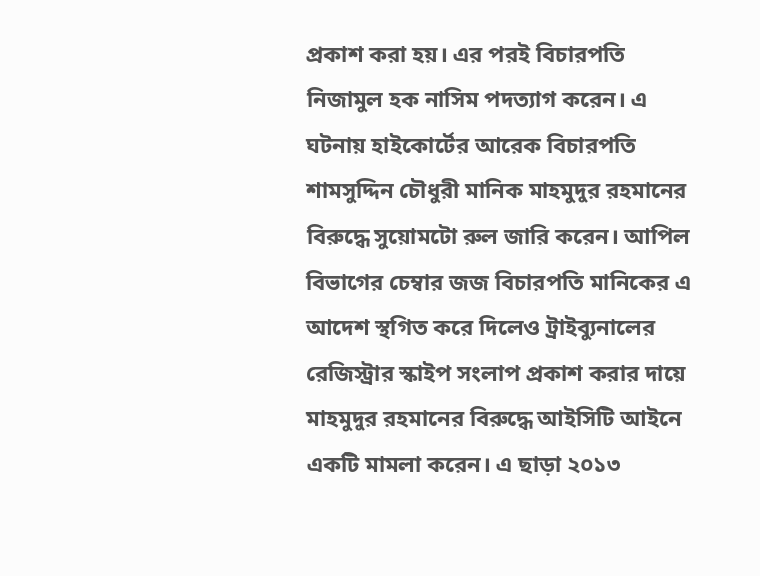প্রকাশ করা হয়। এর পরই বিচারপতি নিজামুল হক নাসিম পদত্যাগ করেন। এ ঘটনায় হাইকোর্টের আরেক বিচারপতি শামসুদ্দিন চৌধুরী মানিক মাহমুদুর রহমানের বিরুদ্ধে সুয়োমটো রুল জারি করেন। আপিল বিভাগের চেম্বার জজ বিচারপতি মানিকের এ আদেশ স্থগিত করে দিলেও ট্রাইব্যুনালের রেজিস্ট্রার স্কাইপ সংলাপ প্রকাশ করার দায়ে মাহমুদুর রহমানের বিরুদ্ধে আইসিটি আইনে একটি মামলা করেন। এ ছাড়া ২০১৩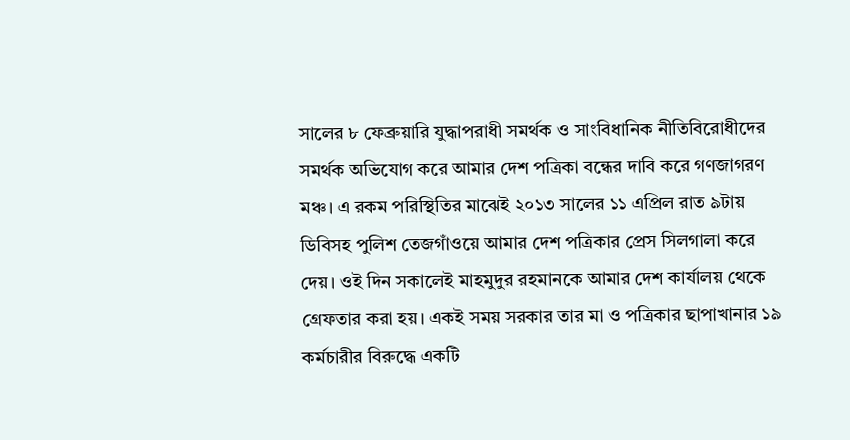সালের ৮ ফেব্রুয়ারি যুদ্ধাপরাধী সমর্থক ও সাংবিধানিক নীতিবিরোধীদের সমর্থক অভিযোগ করে আমার দেশ পত্রিকা বন্ধের দাবি করে গণজাগরণ মঞ্চ। এ রকম পরিস্থিতির মাঝেই ২০১৩ সালের ১১ এপ্রিল রাত ৯টায় ডিবিসহ পুলিশ তেজগাঁওয়ে আমার দেশ পত্রিকার প্রেস সিলগালা করে দেয়। ওই দিন সকালেই মাহমুদুর রহমানকে আমার দেশ কার্যালয় থেকে গ্রেফতার করা হয়। একই সময় সরকার তার মা ও পত্রিকার ছাপাখানার ১৯ কর্মচারীর বিরুদ্ধে একটি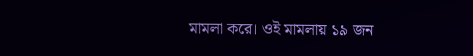মামলা করে। ওই মামলায় ১৯ জন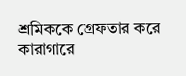শ্রমিককে গ্রেফতার করে কারাগারে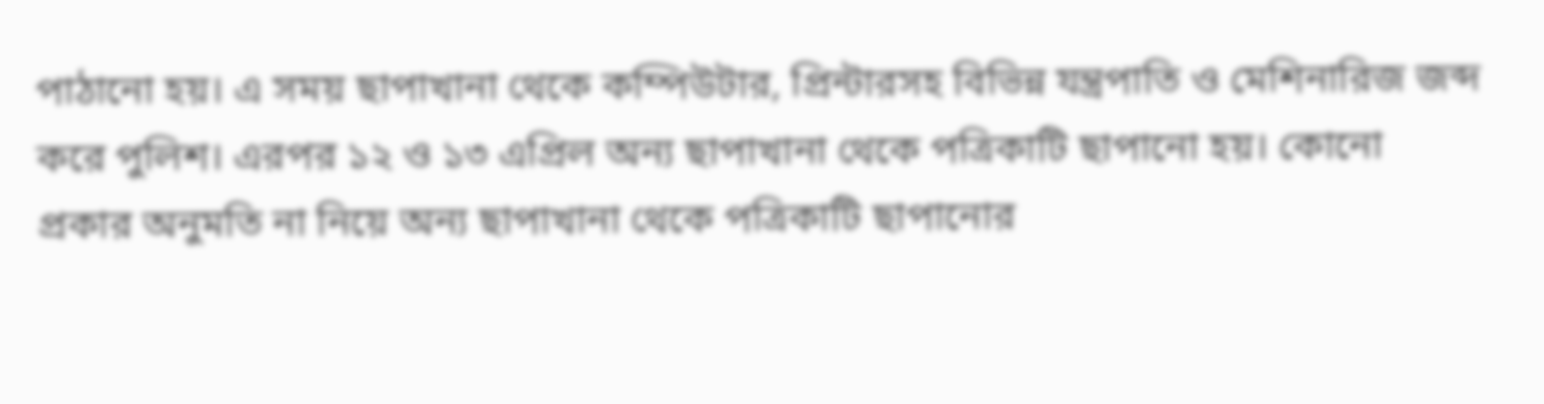পাঠানো হয়। এ সময় ছাপাখানা থেকে কম্পিউটার, প্রিন্টারসহ বিভিন্ন যন্ত্রপাতি ও মেশিনারিজ জব্দ করে পুলিশ। এরপর ১২ ও ১৩ এপ্রিল অন্য ছাপাখানা থেকে পত্রিকাটি ছাপানো হয়। কোনো প্রকার অনুমতি না নিয়ে অন্য ছাপাখানা থেকে পত্রিকাটি ছাপানোর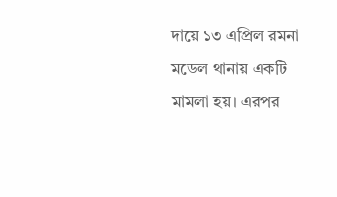দায়ে ১৩ এপ্রিল রমনা মডেল থানায় একটি মামলা হয়। এরপর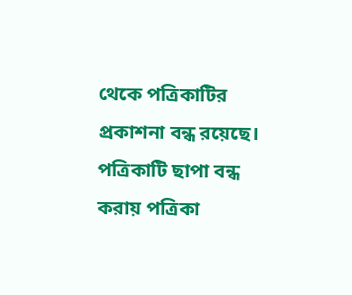থেকে পত্রিকাটির প্রকাশনা বন্ধ রয়েছে। পত্রিকাটি ছাপা বন্ধ করায় পত্রিকা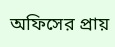অফিসের প্রায়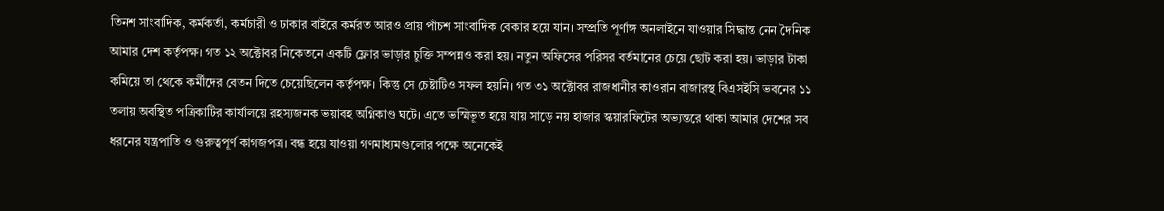তিনশ সাংবাদিক, কর্মকর্তা, কর্মচারী ও ঢাকার বাইরে কর্মরত আরও প্রায় পাঁচশ সাংবাদিক বেকার হয়ে যান। সম্প্রতি পূর্ণাঙ্গ অনলাইনে যাওয়ার সিদ্ধান্ত নেন দৈনিক আমার দেশ কর্তৃপক্ষ। গত ১২ অক্টোবর নিকেতনে একটি ফ্লোর ভাড়ার চুক্তি সম্পন্নও করা হয়। নতুন অফিসের পরিসর বর্তমানের চেয়ে ছোট করা হয়। ভাড়ার টাকা কমিয়ে তা থেকে কর্মীদের বেতন দিতে চেয়েছিলেন কর্তৃপক্ষ। কিন্তু সে চেষ্টাটিও সফল হয়নি। গত ৩১ অক্টোবর রাজধানীর কাওরান বাজারস্থ বিএসইসি ভবনের ১১ তলায় অবস্থিত পত্রিকাটির কার্যালয়ে রহস্যজনক ভয়াবহ অগ্নিকাণ্ড ঘটে। এতে ভস্মিভূত হয়ে যায় সাড়ে নয় হাজার স্কয়ারফিটের অভ্যন্তরে থাকা আমার দেশের সব ধরনের যন্ত্রপাতি ও গুরুত্বপূর্ণ কাগজপত্র। বন্ধ হয়ে যাওয়া গণমাধ্যমগুলোর পক্ষে অনেকেই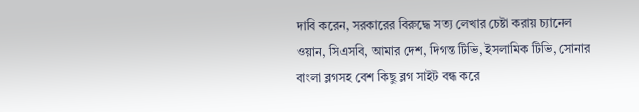দাবি করেন, সরকারের বিরুদ্ধে সত্য লেখার চেষ্টা করায় চ্যানেল ওয়ান, সিএসবি, আমার দেশ, দিগন্ত টিভি, ইসলামিক টিভি, সোনার বাংলা ব্লগসহ বেশ কিছু ব্লগ সাইট বন্ধ করে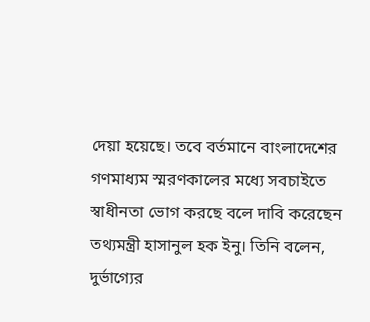দেয়া হয়েছে। তবে বর্তমানে বাংলাদেশের গণমাধ্যম স্মরণকালের মধ্যে সবচাইতে স্বাধীনতা ভোগ করছে বলে দাবি করেছেন তথ্যমন্ত্রী হাসানুল হক ইনু। তিনি বলেন, দুর্ভাগ্যের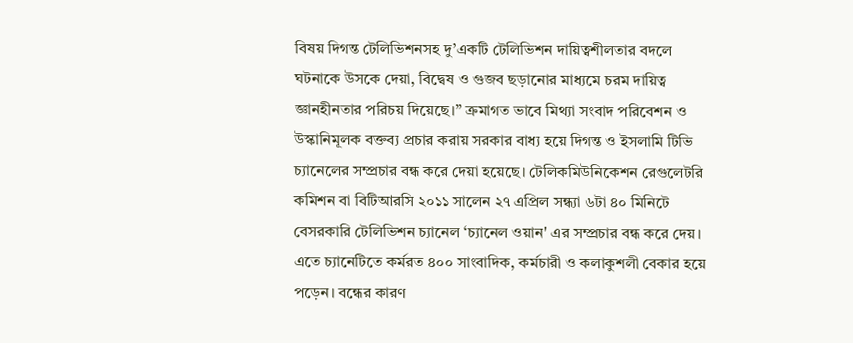বিষয় দিগন্ত টেলিভিশনসহ দু’একটি টেলিভিশন দায়িত্বশীলতার বদলে ঘটনাকে উসকে দেয়া, বিদ্বেষ ও গুজব ছড়ানোর মাধ্যমে চরম দায়িত্ব জ্ঞানহীনতার পরিচয় দিয়েছে।” ক্রমাগত ভাবে মিথ্যা সংবাদ পরিবেশন ও উস্কানিমূলক বক্তব্য প্রচার করায় সরকার বাধ্য হয়ে দিগন্ত ও ইসলামি টিভি চ্যানেলের সম্প্রচার বন্ধ করে দেয়া হয়েছে। টেলিকমিউনিকেশন রেগুলেটরি কমিশন বা বিটিআরসি ২০১১ সালেন ২৭ এপ্রিল সন্ধ্যা ৬টা ৪০ মিনিটে বেসরকারি টেলিভিশন চ্যানেল ‘চ্যানেল ওয়ান' এর সম্প্রচার বন্ধ করে দেয়। এতে চ্যানেটিতে কর্মরত ৪০০ সাংবাদিক, কর্মচারী ও কলাকুশলী বেকার হয়ে পড়েন। বন্ধের কারণ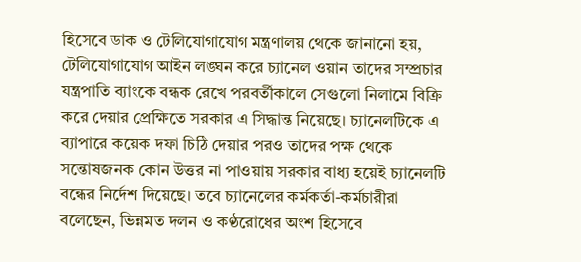হিসেবে ডাক ও টেলিযোগাযোগ মন্ত্রণালয় থেকে জানানো হয়, টেলিযোগাযোগ আইন লঙ্ঘন করে চ্যানেল ওয়ান তাদের সম্প্রচার যন্ত্রপাতি ব্যাংকে বন্ধক রেখে পরবর্তীকালে সেগুলো নিলামে বিক্রি করে দেয়ার প্রেক্ষিতে সরকার এ সিদ্ধান্ত নিয়েছে। চ্যানেলটিকে এ ব্যাপারে কয়েক দফা চিঠি দেয়ার পরও তাদের পক্ষ থেকে সন্তোষজনক কোন উত্তর না পাওয়ায় সরকার বাধ্য হয়েই চ্যানেলটি বন্ধের নির্দেশ দিয়েছে। তবে চ্যানেলের কর্মকর্তা-কর্মচারীরা বলেছেন, ভিন্নমত দলন ও কণ্ঠরোধের অংশ হিসেবে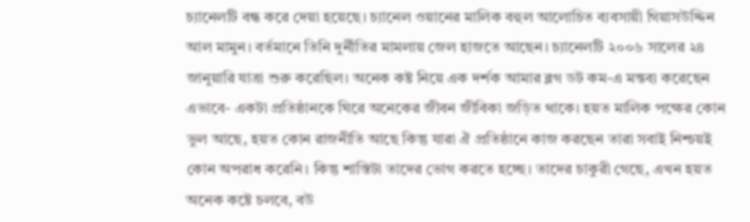চ্যানেলটি বন্ধ করে দেয়া হয়েছে। চ্যানেল ওয়ানের মালিক বহুল আলোচিত ব্যবসায়ী গিয়াসউদ্দিন আল মামুন। বর্তমানে তিনি দুর্নীতির মামলায় জেল হাজতে আছেন। চ্যানেলটি ২০০৬ সালের ২৪ জানুয়ারি যাত্রা শুরু করেছিল। অনেক কষ্ট নিয়ে এক দর্শক আমার ব্লগ ডট কম-এ মন্তব্য করেছেন এভাবে- একটা প্রতিষ্ঠানকে ঘিরে অনেকের জীবন জীবিকা জড়িত থাকে। হয়ত মালিক পক্ষের কোন ভুল আছে, হয়ত কোন রাজনীতি আছে কিন্তু যারা ঐ প্রতিষ্ঠানে কাজ করছেন তারা সবাই নিশ্চয়ই কোন অপরাধ করেনি। কিন্তু শাস্তিটা তাদের ভোগ করতে হচ্ছে। তাদের চাকুরী গেছে, এখন হয়ত অনেক কষ্টে চলবে, বউ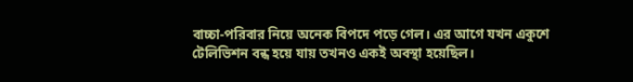বাচ্চা-পরিবার নিয়ে অনেক বিপদে পড়ে গেল। এর আগে যখন একুশে টেলিভিশন বন্ধ হয়ে যায় তখনও একই অবস্থা হয়েছিল।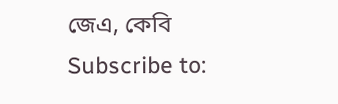জেএ, কেবি
Subscribe to: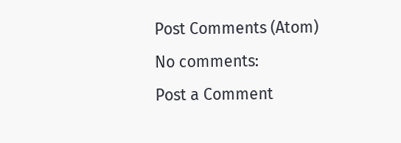Post Comments (Atom)
No comments:
Post a Comment